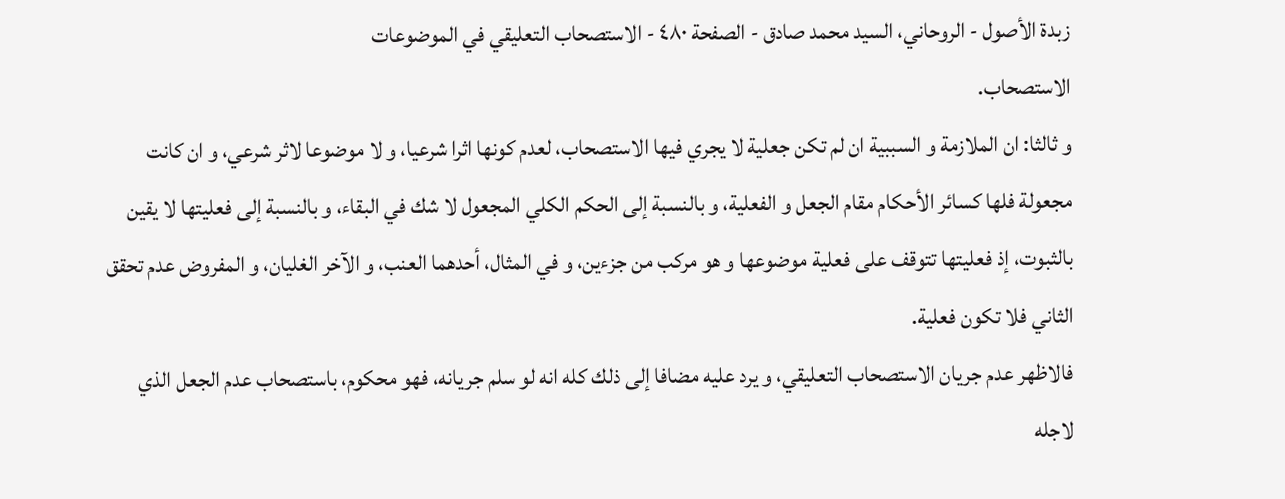زبدة الأصول - الروحاني، السيد محمد صادق - الصفحة ٤٨٠ - الاستصحاب التعليقي في الموضوعات
الاستصحاب.
و ثالثا: ان الملازمة و السببية ان لم تكن جعلية لا يجري فيها الاستصحاب، لعدم كونها اثرا شرعيا، و لا موضوعا لاثر شرعي، و ان كانت مجعولة فلها كسائر الأحكام مقام الجعل و الفعلية، و بالنسبة إلى الحكم الكلي المجعول لا شك في البقاء، و بالنسبة إلى فعليتها لا يقين بالثبوت، إذ فعليتها تتوقف على فعلية موضوعها و هو مركب من جزءين، و في المثال، أحدهما العنب، و الآخر الغليان، و المفروض عدم تحقق الثاني فلا تكون فعلية.
فالاظهر عدم جريان الاستصحاب التعليقي، و يرد عليه مضافا إلى ذلك كله انه لو سلم جريانه، فهو محكوم، باستصحاب عدم الجعل الذي لاجله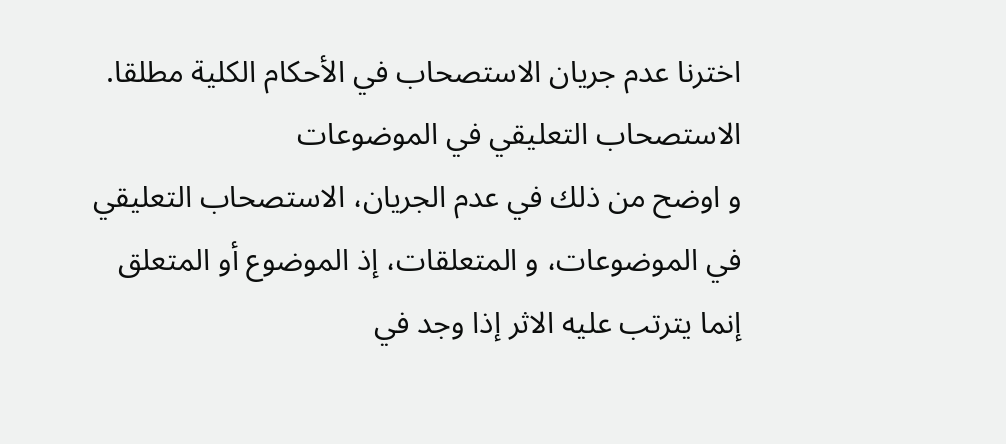اخترنا عدم جريان الاستصحاب في الأحكام الكلية مطلقا.
الاستصحاب التعليقي في الموضوعات
و اوضح من ذلك في عدم الجريان، الاستصحاب التعليقي في الموضوعات، و المتعلقات، إذ الموضوع أو المتعلق إنما يترتب عليه الاثر إذا وجد في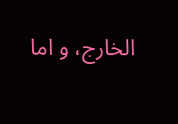الخارج، و اما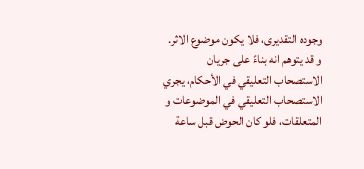وجوده التقديرى، فلا يكون موضوع الاثر.
و قد يتوهم انه بناءً على جريان الاستصحاب التعليقي في الأحكام، يجري الاستصحاب التعليقي في الموضوعات و المتعلقات، فلو كان الحوض قبل ساعة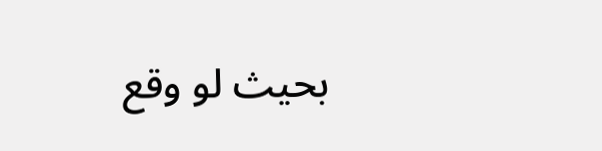بحيث لو وقع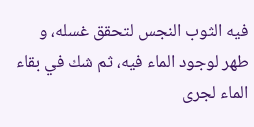فيه الثوب النجس لتحقق غسله، و طهر لوجود الماء فيه، ثم شك في بقاء الماء لجرى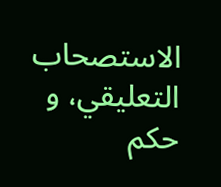الاستصحاب التعليقي، و حكم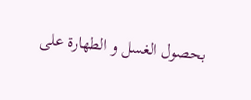بحصول الغسل و الطهارة على